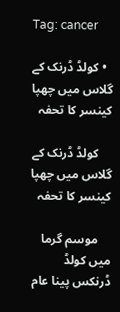Tag: cancer

  • کولڈ ڈرنک کے گلاس میں چھپا کینسر کا تحفہ

    کولڈ ڈرنک کے گلاس میں چھپا کینسر کا تحفہ

    موسم گرما میں کولڈ ڈرنکس پینا عام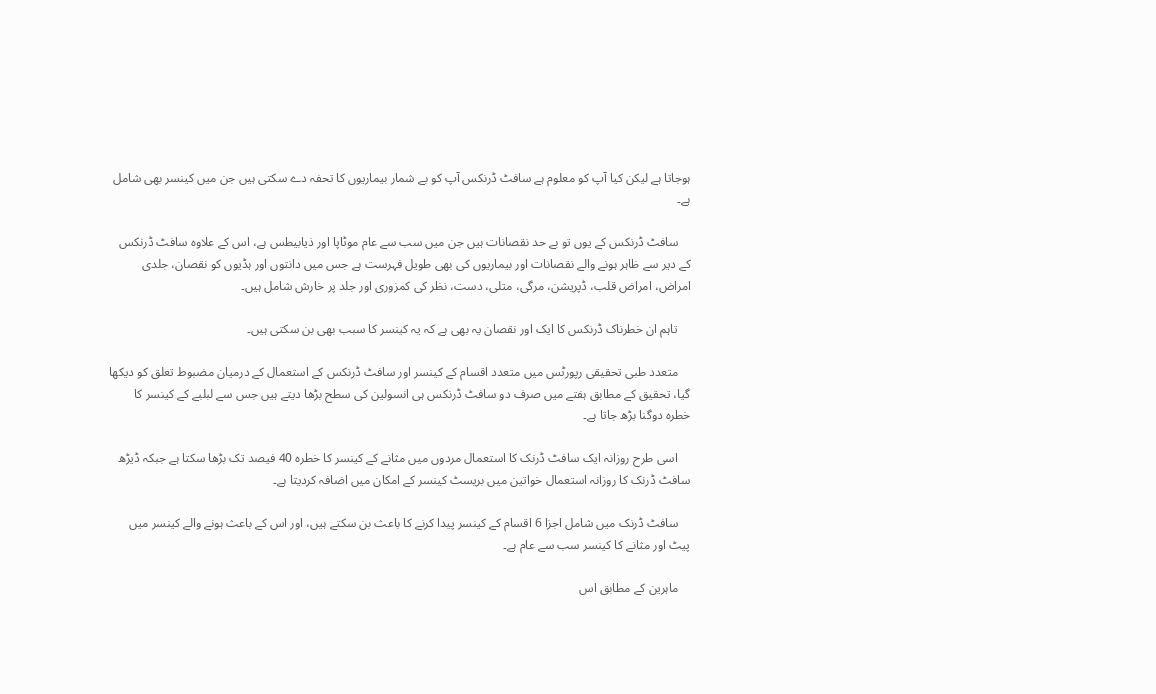ہوجاتا ہے لیکن کیا آپ کو معلوم ہے سافٹ ڈرنکس آپ کو بے شمار بیماریوں کا تحفہ دے سکتی ہیں جن میں کینسر بھی شامل ہے۔

    سافٹ ڈرنکس کے یوں تو بے حد نقصانات ہیں جن میں سب سے عام موٹاپا اور ذیابیطس ہے، اس کے علاوہ سافٹ ڈرنکس کے دیر سے ظاہر ہونے والے نقصانات اور بیماریوں کی بھی طویل فہرست ہے جس میں دانتوں اور ہڈیوں کو نقصان، جلدی امراض، امراض قلب، ڈپریشن، مرگی، متلی، دست، نظر کی کمزوری اور جلد پر خارش شامل ہیں۔

    تاہم ان خطرناک ڈرنکس کا ایک اور نقصان یہ بھی ہے کہ یہ کینسر کا سبب بھی بن سکتی ہیں۔

    متعدد طبی تحقیقی رپورٹس میں متعدد اقسام کے کینسر اور سافٹ ڈرنکس کے استعمال کے درمیان مضبوط تعلق کو دیکھا گیا، تحقیق کے مطابق ہفتے میں صرف دو سافٹ ڈرنکس ہی انسولین کی سطح بڑھا دیتے ہیں جس سے لبلبے کے کینسر کا خطرہ دوگنا بڑھ جاتا ہے۔

    اسی طرح روزانہ ایک سافٹ ڈرنک کا استعمال مردوں میں مثانے کے کینسر کا خطرہ 40 فیصد تک بڑھا سکتا ہے جبکہ ڈیڑھ سافٹ ڈرنک کا روزانہ استعمال خواتین میں بریسٹ کینسر کے امکان میں اضافہ کردیتا ہے۔

    سافٹ ڈرنک میں شامل اجزا 6 اقسام کے کینسر پیدا کرنے کا باعث بن سکتے ہیں، اور اس کے باعث ہونے والے کینسر میں پیٹ اور مثانے کا کینسر سب سے عام ہے۔

    ماہرین کے مطابق اس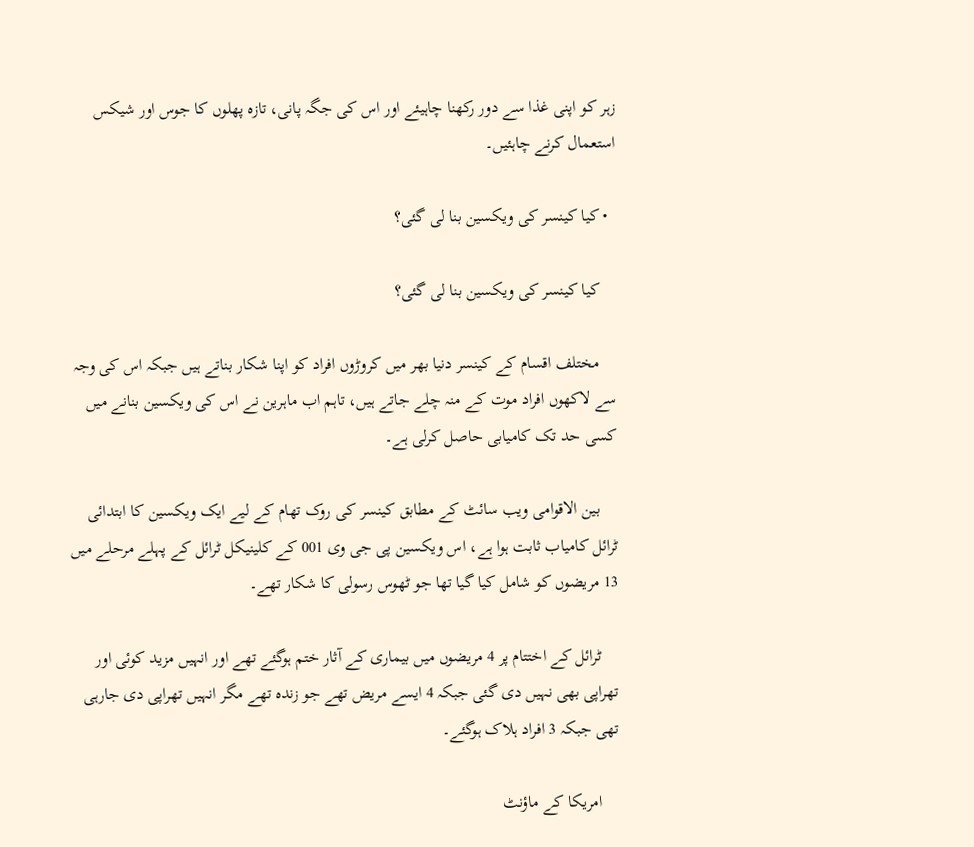زہر کو اپنی غذا سے دور رکھنا چاہیئے اور اس کی جگہ پانی، تازہ پھلوں کا جوس اور شیکس استعمال کرنے چاہئیں۔

  • کیا کینسر کی ویکسین بنا لی گئی؟

    کیا کینسر کی ویکسین بنا لی گئی؟

    مختلف اقسام کے کینسر دنیا بھر میں کروڑوں افراد کو اپنا شکار بناتے ہیں جبکہ اس کی وجہ سے لاکھوں افراد موت کے منہ چلے جاتے ہیں، تاہم اب ماہرین نے اس کی ویکسین بنانے میں کسی حد تک کامیابی حاصل کرلی ہے۔

    بین الاقوامی ویب سائٹ کے مطابق کینسر کی روک تھام کے لیے ایک ویکسین کا ابتدائی ٹرائل کامیاب ثابت ہوا ہے، اس ویکسین پی جی وی 001 کے کلینیکل ٹرائل کے پہلے مرحلے میں 13 مریضوں کو شامل کیا گیا تھا جو ٹھوس رسولی کا شکار تھے۔

    ٹرائل کے اختتام پر 4 مریضوں میں بیماری کے آثار ختم ہوگئے تھے اور انہیں مزید کوئی اور تھراپی بھی نہیں دی گئی جبکہ 4 ایسے مریض تھے جو زندہ تھے مگر انہیں تھراپی دی جارہی تھی جبکہ 3 افراد ہلاک ہوگئے۔

    امریکا کے ماؤنٹ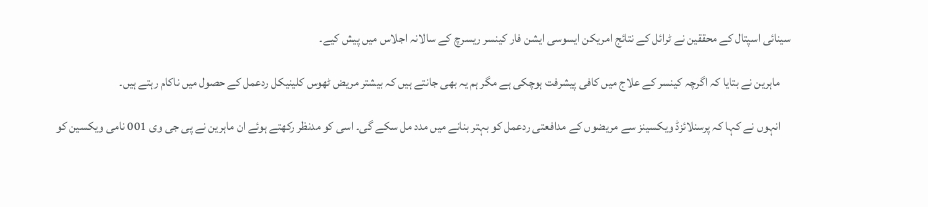سینائی اسپتال کے محققین نے ٹرائل کے نتائج امریکن ایسوسی ایشن فار کینسر ریسرچ کے سالانہ اجلاس میں پیش کیے۔

    ماہرین نے بتایا کہ اگرچہ کینسر کے علاج میں کافی پیشرفت ہوچکی ہے مگر ہم یہ بھی جانتے ہیں کہ بیشتر مریض ٹھوس کلینیکل ردعمل کے حصول میں ناکام رہتے ہیں۔

    انہوں نے کہا کہ پرسنلائزڈ ویکسینز سے مریضوں کے مدافعتی ردعمل کو بہتر بنانے میں مدد مل سکے گی۔ اسی کو مدنظر رکھتے ہوئے ان ماہرین نے پی جی وی 001 نامی ویکسین کو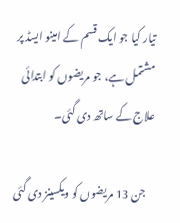تیار کیا جو ایک قسم کے امینو ایسڈ پر مشتمل ہے، جو مریضوں کو ابتدائی علاج کے ساتھ دی گئی۔

    جن 13 مریضوں کو ویکسینز دی گئی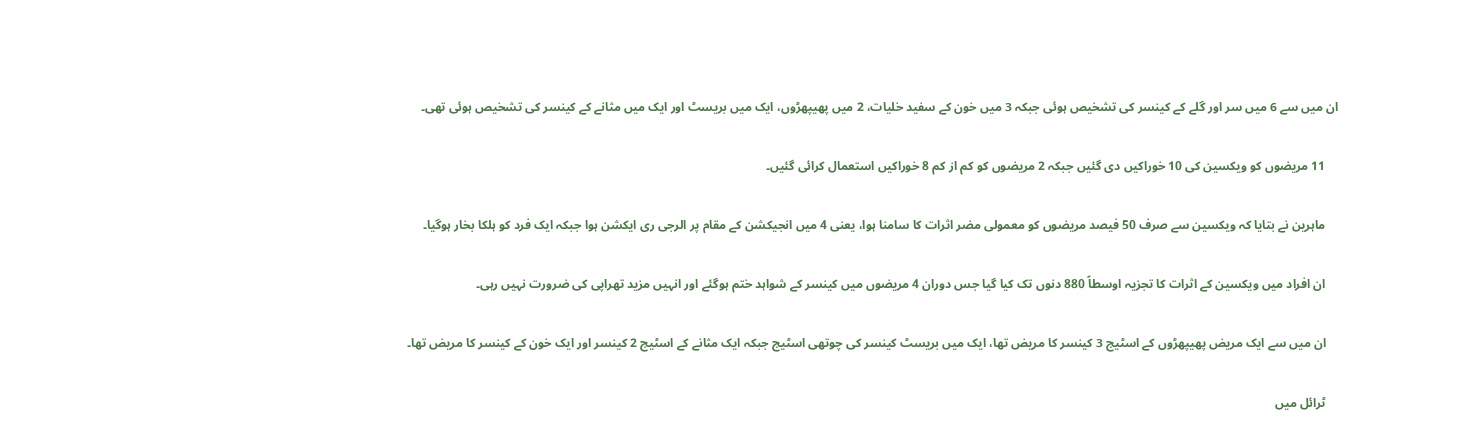ان میں سے 6 میں سر اور گلے کے کینسر کی تشخیص ہوئی جبکہ 3 میں خون کے سفید خلیات، 2 میں پھیپھڑوں، ایک میں بریسٹ اور ایک میں مثانے کے کینسر کی تشخیص ہوئی تھی۔

    11 مریضوں کو ویکسین کی 10 خوراکیں دی گئیں جبکہ 2 مریضوں کو کم از کم 8 خوراکیں استعمال کرائی گئیں۔

    ماہرین نے بتایا کہ ویکسین سے صرف 50 فیصد مریضوں کو معمولی مضر اثرات کا سامنا ہوا، یعنی 4 میں انجیکشن کے مقام پر الرجی ری ایکشن ہوا جبکہ ایک فرد کو ہلکا بخار ہوگیا۔

    ان افراد میں ویکسین کے اثرات کا تجزیہ اوسطاً 880 دنوں تک کیا گیا جس دوران 4 مریضوں میں کینسر کے شواہد ختم ہوگئے اور انہیں مزید تھراپی کی ضرورت نہیں رہی۔

    ان میں سے ایک مریض پھیپھڑوں کے اسٹیج 3 کینسر کا مریض تھا، ایک میں بریسٹ کینسر کی چوتھی اسٹیج جبکہ ایک مثانے کے اسٹیج 2 کینسر اور ایک خون کے کینسر کا مریض تھا۔

    ٹرائل میں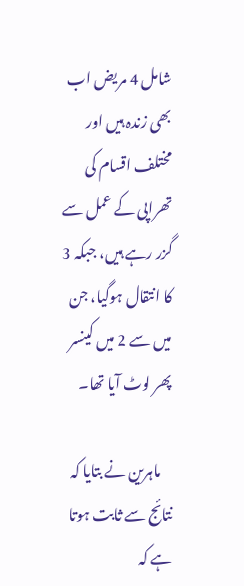شامل 4 مریض اب بھی زندہ ہیں اور مختلف اقسام کی تھراپی کے عمل سے گزر رہے ہیں، جبکہ 3 کا انتقال ہوگیا، جن میں سے 2 میں کینسر پھر لوٹ آیا تھا۔

    ماہرین نے بتایا کہ نتائج سے ثابت ہوتا ہے کہ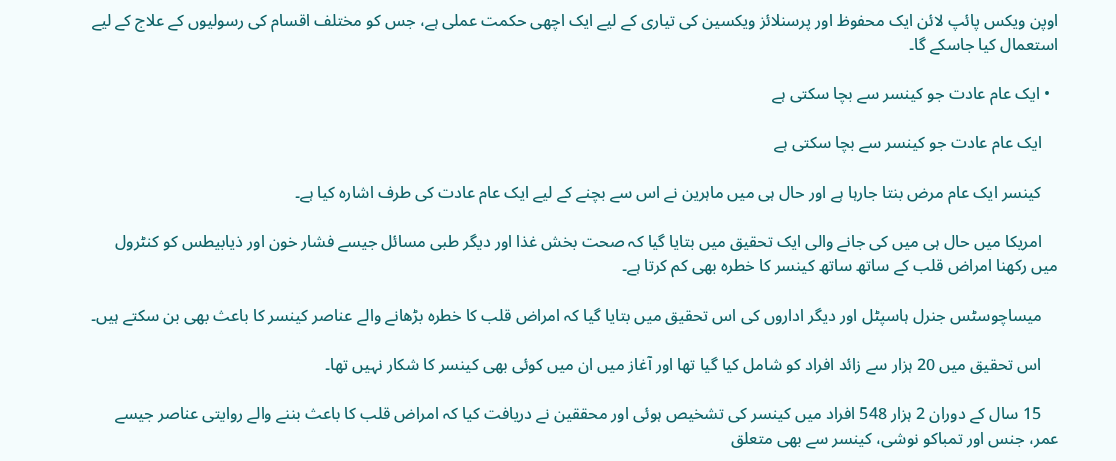اوپن ویکس پائپ لائن ایک محفوظ اور پرسنلائز ویکسین کی تیاری کے لیے ایک اچھی حکمت عملی ہے، جس کو مختلف اقسام کی رسولیوں کے علاج کے لیے استعمال کیا جاسکے گا۔

  • ایک عام عادت جو کینسر سے بچا سکتی ہے

    ایک عام عادت جو کینسر سے بچا سکتی ہے

    کینسر ایک عام مرض بنتا جارہا ہے اور حال ہی میں ماہرین نے اس سے بچنے کے لیے ایک عام عادت کی طرف اشارہ کیا ہے۔

    امریکا میں حال ہی میں کی جانے والی ایک تحقیق میں بتایا گیا کہ صحت بخش غذا اور دیگر طبی مسائل جیسے فشار خون اور ذیابیطس کو کنٹرول میں رکھنا امراض قلب کے ساتھ ساتھ کینسر کا خطرہ بھی کم کرتا ہے۔

    میساچوسٹس جنرل ہاسپٹل اور دیگر اداروں کی اس تحقیق میں بتایا گیا کہ امراض قلب کا خطرہ بڑھانے والے عناصر کینسر کا باعث بھی بن سکتے ہیں۔

    اس تحقیق میں 20 ہزار سے زائد افراد کو شامل کیا گیا تھا اور آغاز میں ان میں کوئی بھی کینسر کا شکار نہیں تھا۔

    15 سال کے دوران 2 ہزار 548 افراد میں کینسر کی تشخیص ہوئی اور محققین نے دریافت کیا کہ امراض قلب کا باعث بننے والے روایتی عناصر جیسے عمر، جنس اور تمباکو نوشی، کینسر سے بھی متعلق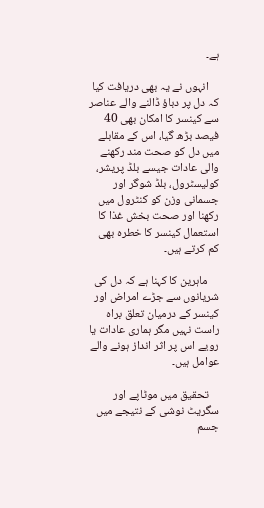ہے۔

    انہوں نے یہ بھی دریافت کیا کہ دل پر دباؤ ڈالنے والے عناصر سے کینسر کا امکان بھی 40 فیصد بڑھ گیا، اس کے مقابلے میں دل کو صحت مند رکھنے والی عادات جیسے بلڈ پریشر، کولیسٹرول، بلڈ شوگر اور جسمانی وزن کو کنٹرول میں رکھنا اور صحت بخش غذا کا استعمال کینسر کا خطرہ بھی کم کرتے ہیں۔

    ماہرین کا کہنا ہے کہ دل کی شریانوں سے جڑے امراض اور کینسر کے درمیان تعلق براہ راست نہیں مگر ہماری عادات یا رویے اس پر اثر انداز ہونے والے عوامل ہیں۔

    تحقیق میں موٹاپے اور سگریٹ نوشی کے نتیجے میں جسم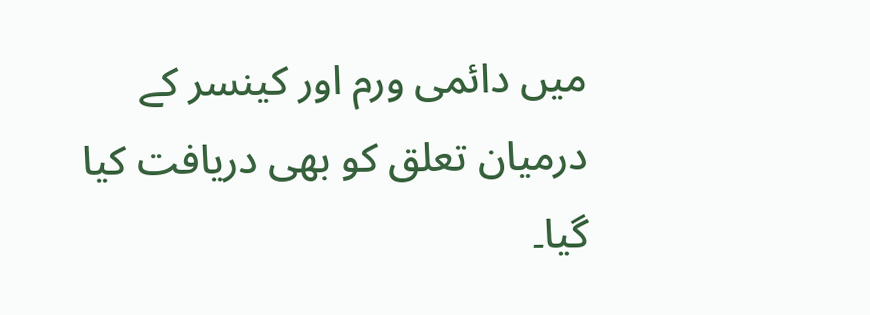میں دائمی ورم اور کینسر کے درمیان تعلق کو بھی دریافت کیا گیا۔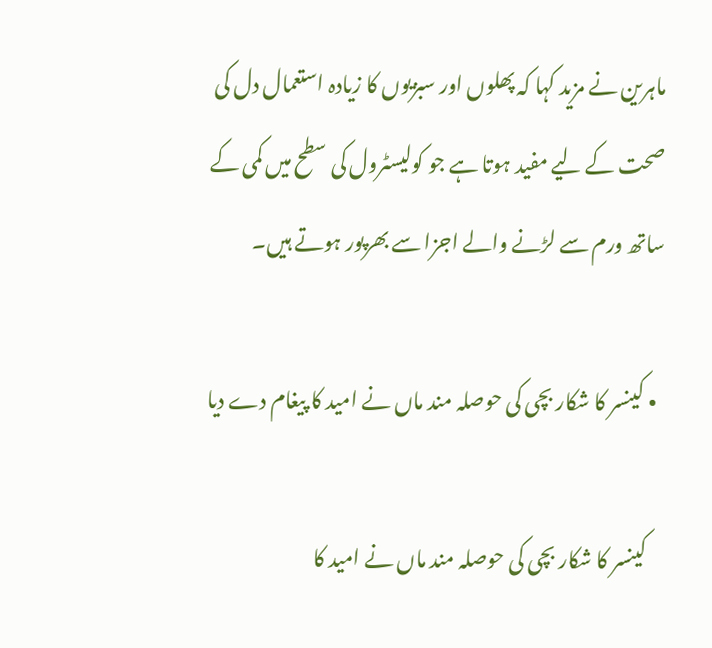ماہرین نے مزید کہا کہ پھلوں اور سبزیوں کا زیادہ استعمال دل کی صحت کے لیے مفید ہوتا ہے جو کولیسٹرول کی سطح میں کمی کے ساتھ ورم سے لڑنے والے اجزا سے بھرپور ہوتے ہیں۔

  • کینسر کا شکار بچی کی حوصلہ مند ماں نے امید کا پیغام دے دیا

    کینسر کا شکار بچی کی حوصلہ مند ماں نے امید کا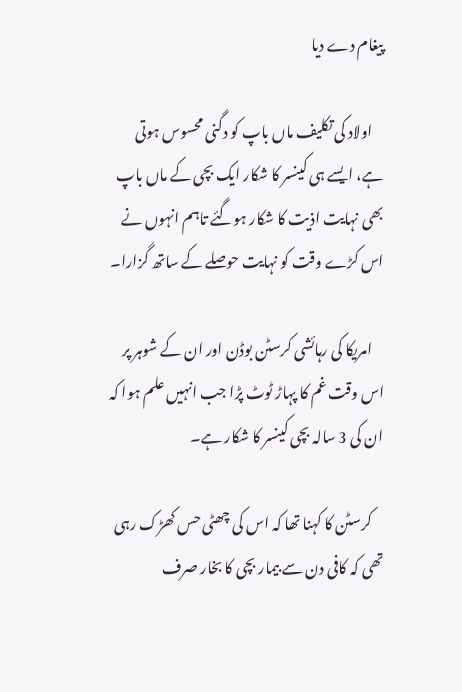پیغام دے دیا

    اولاد کی تکلیف ماں باپ کو دگنی محسوس ہوتی ہے، ایسے ہی کینسر کا شکار ایک بچی کے ماں باپ بھی نہایت اذیت کا شکار ہوگئے تاہم انہوں نے اس کڑے وقت کو نہایت حوصلے کے ساتھ گزارا۔

    امریکا کی رہائشی کرسٹن بوڈن اور ان کے شوہر پر اس وقت غم کا پہاڑ ٹوٹ پڑا جب انہیں علم ہوا کہ ان کی 3 سالہ بچی کینسر کا شکار ہے۔

    کرسٹن کا کہنا تھا کہ اس کی چھٹی حس کھڑک رہی تھی کہ کافی دن سے بیمار بچی کا بخار صرف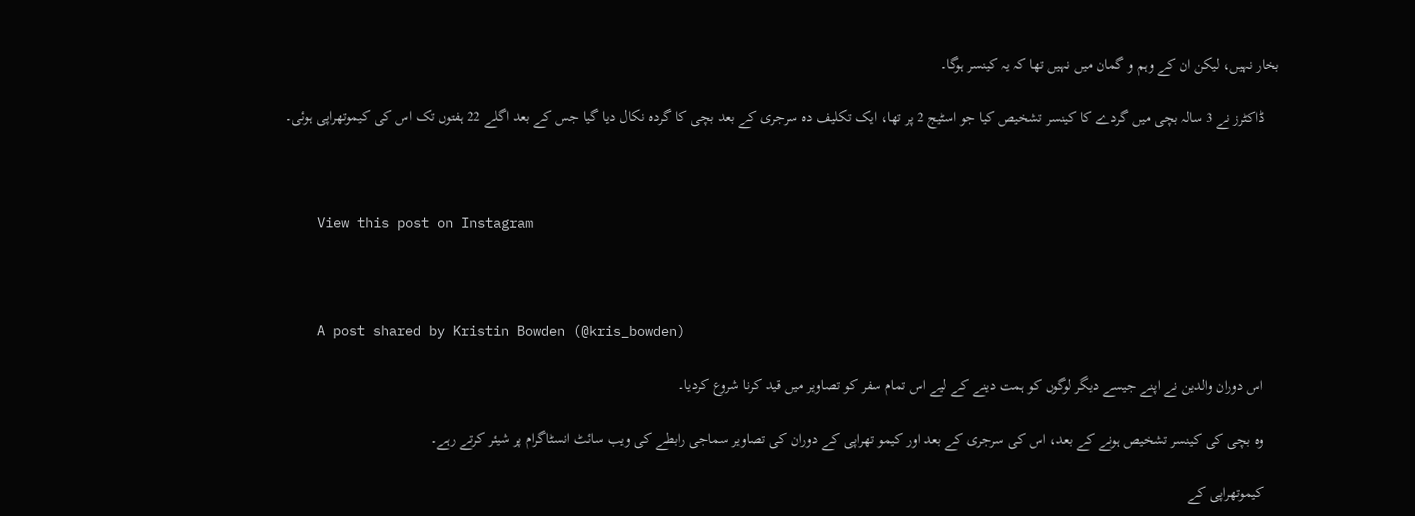بخار نہیں، لیکن ان کے وہم و گمان میں نہیں تھا کہ یہ کینسر ہوگا۔

    ڈاکٹرز نے 3 سالہ بچی میں گردے کا کینسر تشخیص کیا جو اسٹیج 2 پر تھا، ایک تکلیف دہ سرجری کے بعد بچی کا گردہ نکال دیا گیا جس کے بعد اگلے 22 ہفتوں تک اس کی کیموتھراپی ہوئی۔



    View this post on Instagram



    A post shared by Kristin Bowden (@kris_bowden)

    اس دوران والدین نے اپنے جیسے دیگر لوگوں کو ہمت دینے کے لیے اس تمام سفر کو تصاویر میں قید کرنا شروع کردیا۔

    وہ بچی کی کینسر تشخیص ہونے کے بعد، اس کی سرجری کے بعد اور کیمو تھراپی کے دوران کی تصاویر سماجی رابطے کی ویب سائٹ انسٹاگرام پر شیئر کرتے رہے۔

    کیموتھراپی کے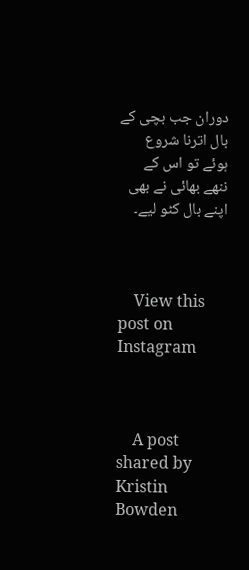دوران جب بچی کے بال اترنا شروع ہوئے تو اس کے ننھے بھائی نے بھی اپنے بال کٹو لیے۔



    View this post on Instagram



    A post shared by Kristin Bowden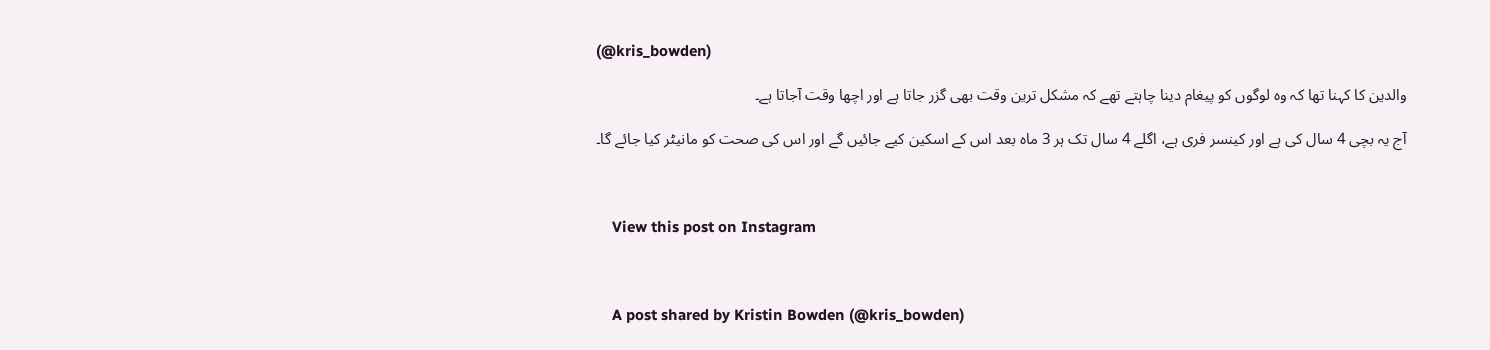(@kris_bowden)

    والدین کا کہنا تھا کہ وہ لوگوں کو پیغام دینا چاہتے تھے کہ مشکل ترین وقت بھی گزر جاتا ہے اور اچھا وقت آجاتا ہے۔

    آج یہ بچی 4 سال کی ہے اور کینسر فری ہے، اگلے 4 سال تک ہر 3 ماہ بعد اس کے اسکین کیے جائیں گے اور اس کی صحت کو مانیٹر کیا جائے گا۔



    View this post on Instagram



    A post shared by Kristin Bowden (@kris_bowden)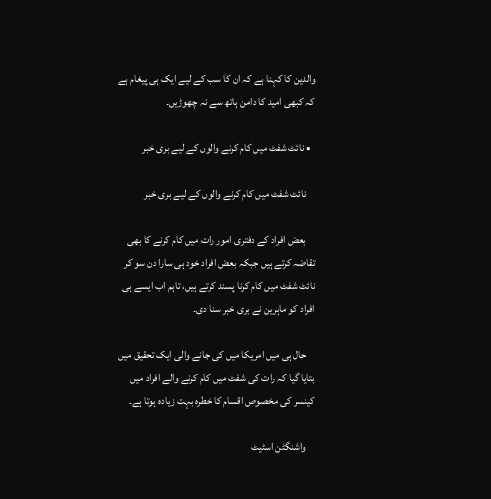والدین کا کہنا ہے کہ ان کا سب کے لیے ایک ہی پیغام ہے کہ کبھی امید کا دامن ہاتھ سے نہ چھوڑیں۔

  • نائٹ شفٹ میں کام کرنے والوں کے لیے بری خبر

    نائٹ شفٹ میں کام کرنے والوں کے لیے بری خبر

    بعض افراد کے دفتری امور رات میں کام کرنے کا بھی تقاضہ کرتے ہیں جبکہ بعض افراد خود ہی سارا دن سو کر نائٹ شفٹ میں کام کرنا پسند کرتے ہیں، تاہم اب ایسے ہی افراد کو ماہرین نے بری خبر سنا دی۔

    حال ہی میں امریکا میں کی جانے والی ایک تحقیق میں بتایا گیا کہ رات کی شفٹ میں کام کرنے والے افراد میں کینسر کی مخصوص اقسام کا خطرہ بہت زیادہ ہوتا ہے۔

    واشنگٹن اسٹیٹ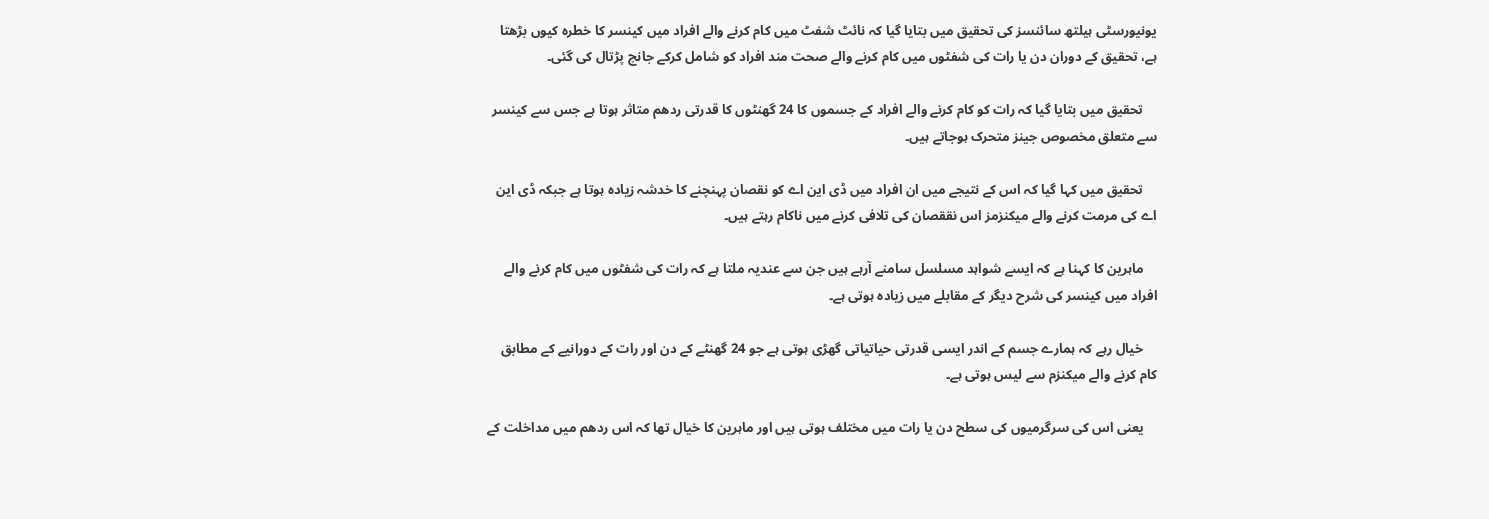یونیورسٹی ہیلتھ سائنسز کی تحقیق میں بتایا گیا کہ نائٹ شفٹ میں کام کرنے والے افراد میں کینسر کا خطرہ کیوں بڑھتا ہے، تحقیق کے دوران دن یا رات کی شفٹوں میں کام کرنے والے صحت مند افراد کو شامل کرکے جانچ پڑتال کی گئی۔

    تحقیق میں بتایا گیا کہ رات کو کام کرنے والے افراد کے جسموں کا 24 گھنٹوں کا قدرتی ردھم متاثر ہوتا ہے جس سے کینسر سے متعلق مخصوص جینز متحرک ہوجاتے ہیں۔

    تحقیق میں کہا گیا کہ اس کے نتیجے میں ان افراد میں ڈی این اے کو نقصان پہنچنے کا خدشہ زیادہ ہوتا ہے جبکہ ڈی این اے کی مرمت کرنے والے میکنزمز اس نققصان کی تلافی کرنے میں ناکام رہتے ہیں۔

    ماہرین کا کہنا ہے کہ ایسے شواہد مسلسل سامنے آرہے ہیں جن سے عندیہ ملتا ہے کہ رات کی شفٹوں میں کام کرنے والے افراد میں کینسر کی شرح دیگر کے مقابلے میں زیادہ ہوتی ہے۔

    خیال رہے کہ ہمارے جسم کے اندر ایسی قدرتی حیاتیاتی گھڑی ہوتی ہے جو 24 گھنٹے کے دن اور رات کے دورانیے کے مطابق کام کرنے والے میکنزم سے لیس ہوتی ہے۔

    یعنی اس کی سرگرمیوں کی سطح دن یا رات میں مختلف ہوتی ہیں اور ماہرین کا خیال تھا کہ اس ردھم میں مداخلت کے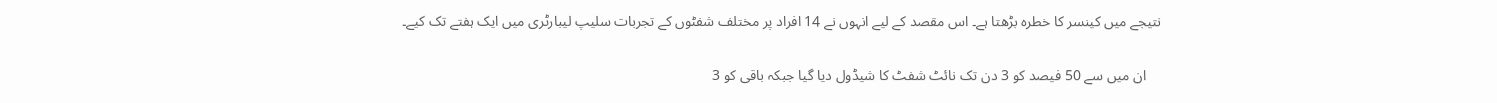نتیجے میں کینسر کا خطرہ بڑھتا ہے۔ اس مقصد کے لیے انہوں نے 14 افراد پر مختلف شفٹوں کے تجربات سلیپ لیبارٹری میں ایک ہفتے تک کیے۔

    ان میں سے 50 فیصد کو 3 دن تک نائٹ شفٹ کا شیڈول دیا گیا جبکہ باقی کو 3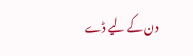دن کے لیے ڈے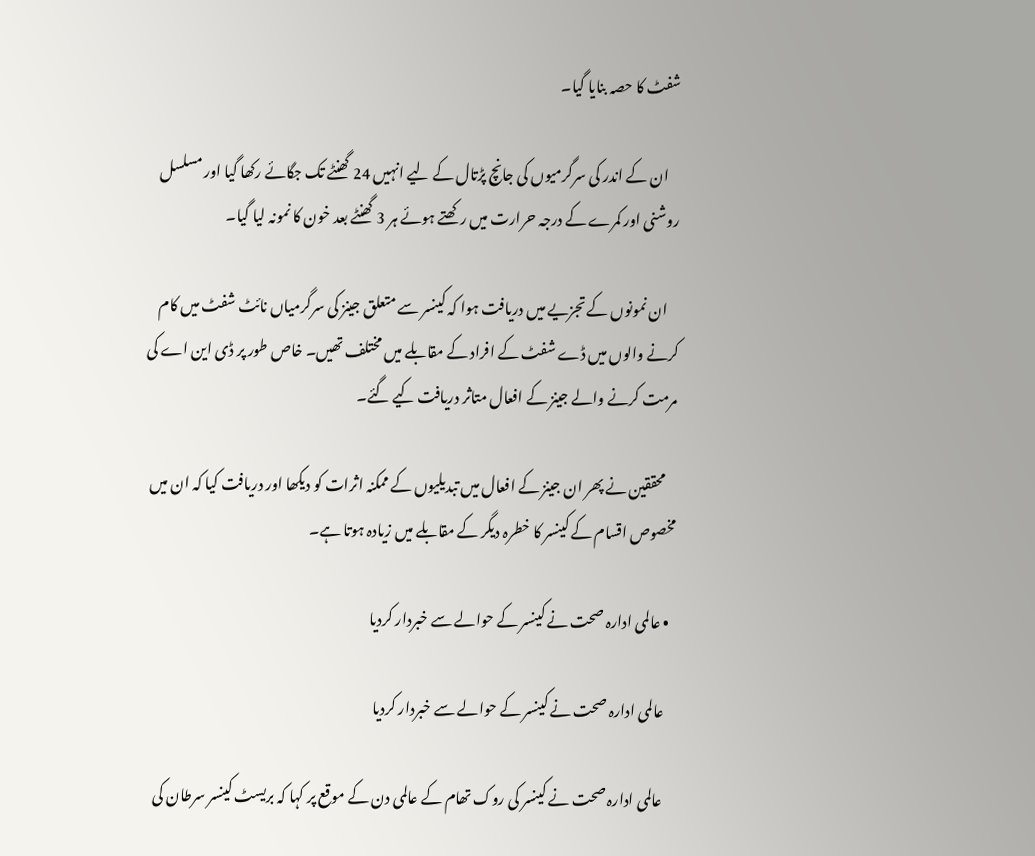شفٹ کا حصہ بنایا گیا۔

    ان کے اندر کی سرگرمیوں کی جانچ پڑتال کے لیے انہیں 24 گھنٹے تک جگائے رکھا گیا اور مسلسل روشنی اور کمرے کے درجہ حرارت میں رکھتے ہوئے ہر 3 گھنٹے بعد خون کا نمونہ لیا گیا۔

    ان نمونوں کے تجزیے میں دریافت ہوا کہ کینسر سے متعلق جینز کی سرگرمیاں نائٹ شفٹ میں کام کرنے والوں میں ڈے شفٹ کے افراد کے مقابلے میں مختلف تھیں۔ خاص طور پر ڈی این اے کی مرمت کرنے والے جینز کے افعال متاثر دریافت کیے گئے۔

    محققین نے پھر ان جینز کے افعال میں تبدیلیوں کے ممکنہ اثرات کو دیکھا اور دریافت کیا کہ ان میں مخصوص اقسام کے کینسر کا خطرہ دیگر کے مقابلے میں زیادہ ہوتا ہے۔

  • عالمی ادارہ صحت نے کینسر کے حوالے سے خبردار کردیا

    عالمی ادارہ صحت نے کینسر کے حوالے سے خبردار کردیا

    عالمی ادارہ صحت نے کینسر کی روک تھام کے عالمی دن کے موقع پر کہا کہ بریسٹ کینسر سرطان کی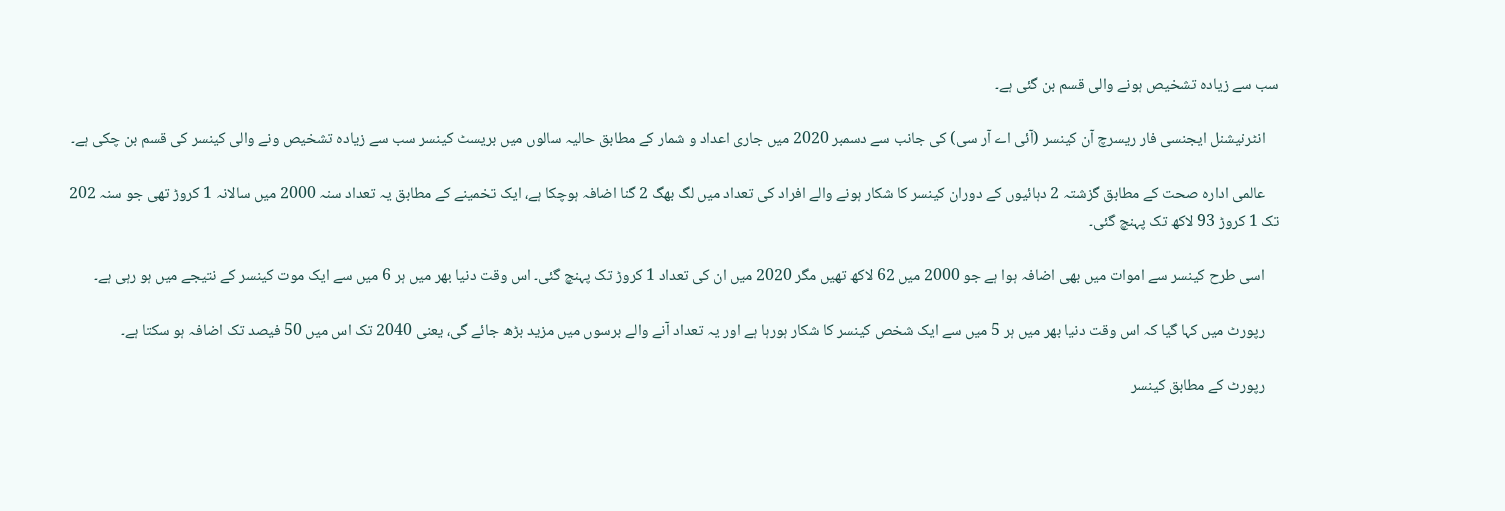سب سے زیادہ تشخیص ہونے والی قسم بن گئی ہے۔

    انٹرنیشنل ایجنسی فار ریسرچ آن کینسر (آئی اے آر سی) کی جانب سے دسمبر 2020 میں جاری اعداد و شمار کے مطابق حالیہ سالوں میں بریسٹ کینسر سب سے زیادہ تشخیص ونے والی کینسر کی قسم بن چکی ہے۔

    عالمی ادارہ صحت کے مطابق گزشتہ 2 دہائیوں کے دوران کینسر کا شکار ہونے والے افراد کی تعداد میں لگ بھگ 2 گنا اضافہ ہوچکا ہے، ایک تخمینے کے مطابق یہ تعداد سنہ 2000 میں سالانہ 1 کروڑ تھی جو سنہ 202 تک 1 کروڑ 93 لاکھ تک پہنچ گئی۔

    اسی طرح کینسر سے اموات میں بھی اضافہ ہوا ہے جو 2000 میں 62 لاکھ تھیں مگر 2020 میں ان کی تعداد 1 کروڑ تک پہنچ گئی۔ اس وقت دنیا بھر میں ہر 6 میں سے ایک موت کینسر کے نتیجے میں ہو رہی ہے۔

    رپورٹ میں کہا گیا کہ اس وقت دنیا بھر میں ہر 5 میں سے ایک شخص کینسر کا شکار ہورہا ہے اور یہ تعداد آنے والے برسوں میں مزید بڑھ جائے گی، یعنی 2040 تک اس میں 50 فیصد تک اضافہ ہو سکتا ہے۔

    رپورٹ کے مطابق کینسر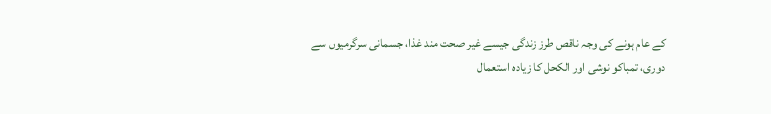کے عام ہونے کی وجہ ناقص طرز زندگی جیسے غیر صحت مند غذا، جسمانی سرگرمیوں سے دوری، تمباکو نوشی اور الکحل کا زیادہ استعمال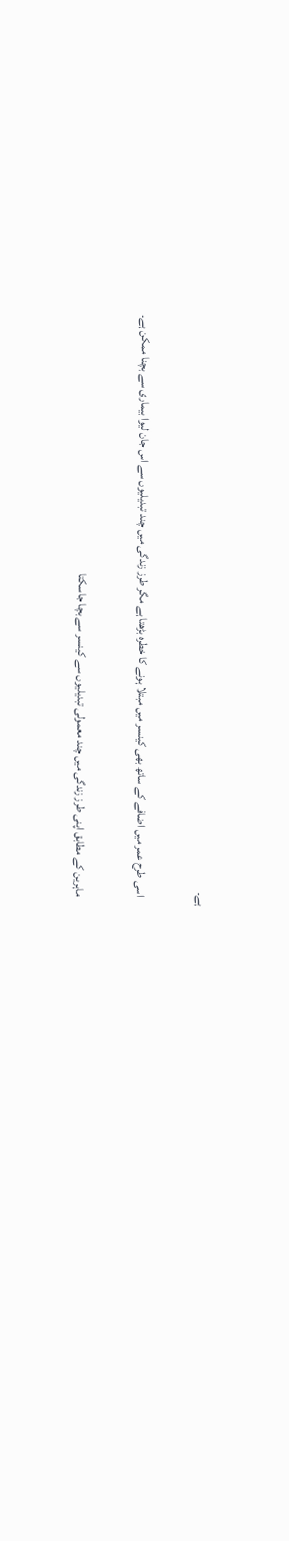ہے۔

    اسی طرح عمر میں اضافے کے ساتھ بھی کینسر میں مبتلا ہونے کا خطرہ بڑھتا ہے مگر طرز زندگی میں چند تبدیلیوں سے اس جان لیوا بیماری سے بچنا ممکن ہے۔

    ماہرین کے مطابق اپنی طرز زندگی میں چند معمولی تبدیلیوں سے کینسر سے بچا جاسکتا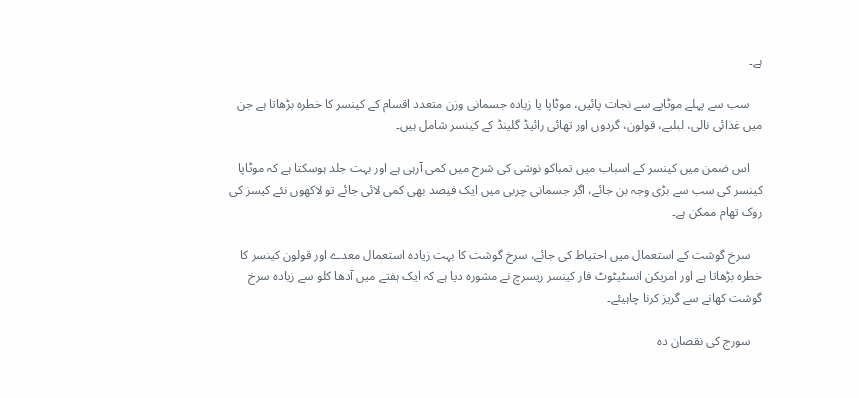ہے۔

    سب سے پہلے موٹاپے سے نجات پائیں، موٹاپا یا زیادہ جسمانی وزن متعدد اقسام کے کینسر کا خطرہ بڑھاتا ہے جن میں غذائی نالی، لبلبے، قولون، گردوں اور تھائی رائیڈ گلینڈ کے کینسر شامل ہیں۔

    اس ضمن میں کینسر کے اسباب میں تمباکو نوشی کی شرح میں کمی آرہی ہے اور بہت جلد ہوسکتا ہے کہ موٹاپا کینسر کی سب سے بڑی وجہ بن جائے، اگر جسمانی چربی میں ایک فیصد بھی کمی لائی جائے تو لاکھوں نئے کیسز کی روک تھام ممکن ہے۔

    سرخ گوشت کے استعمال میں احتیاط کی جائے، سرخ گوشت کا بہت زیادہ استعمال معدے اور قولون کینسر کا خطرہ بڑھاتا ہے اور امریکن انسٹیٹوٹ فار کینسر ریسرچ نے مشورہ دیا ہے کہ ایک ہفتے میں آدھا کلو سے زیادہ سرخ گوشت کھانے سے گریز کرنا چاہیئے۔

    سورج کی نقصان دہ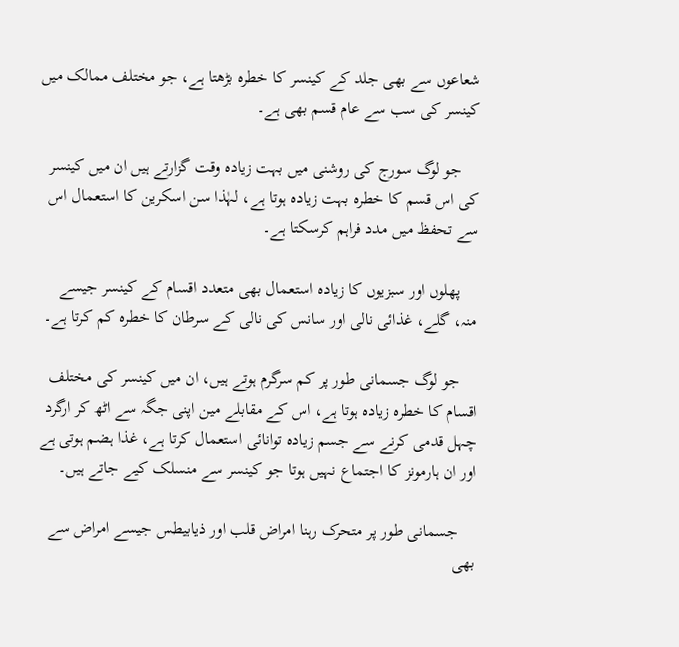شعاعوں سے بھی جلد کے کینسر کا خطرہ بڑھتا ہے، جو مختلف ممالک میں کینسر کی سب سے عام قسم بھی ہے۔

    جو لوگ سورج کی روشنی میں بہت زیادہ وقت گزارتے ہیں ان میں کینسر کی اس قسم کا خطرہ بہت زیادہ ہوتا ہے، لہٰذا سن اسکرین کا استعمال اس سے تحفظ میں مدد فراہم کرسکتا ہے۔

    پھلوں اور سبزیوں کا زیادہ استعمال بھی متعدد اقسام کے کینسر جیسے منہ، گلے، غذائی نالی اور سانس کی نالی کے سرطان کا خطرہ کم کرتا ہے۔

    جو لوگ جسمانی طور پر کم سرگرم ہوتے ہیں، ان میں کینسر کی مختلف اقسام کا خطرہ زیادہ ہوتا ہے، اس کے مقابلے مین اپنی جگہ سے اٹھ کر ارگرد چہل قدمی کرنے سے جسم زیادہ توانائی استعمال کرتا ہے، غذا ہضم ہوتی ہے اور ان ہارمونز کا اجتماع نہیں ہوتا جو کینسر سے منسلک کیے جاتے ہیں۔

    جسمانی طور پر متحرک رہنا امراض قلب اور ذیابیطس جیسے امراض سے بھی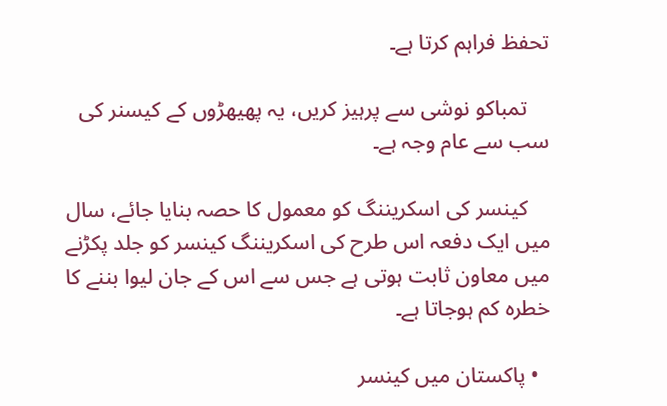تحفظ فراہم کرتا ہے۔

    تمباکو نوشی سے پرہیز کریں، یہ پھیھڑوں کے کیسنر کی سب سے عام وجہ ہے۔

    کینسر کی اسکریننگ کو معمول کا حصہ بنایا جائے، سال میں ایک دفعہ اس طرح کی اسکریننگ کینسر کو جلد پکڑنے میں معاون ثابت ہوتی ہے جس سے اس کے جان لیوا بننے کا خطرہ کم ہوجاتا ہے۔

  • پاکستان میں کینسر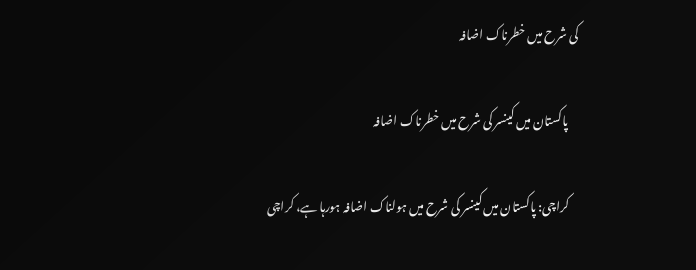کی شرح میں خطرناک اضافہ

    پاکستان میں کینسر کی شرح میں خطرناک اضافہ

    کراچی: پاکستان میں کینسر کی شرح میں ہولناک اضافہ ہورہا ہے، کراچی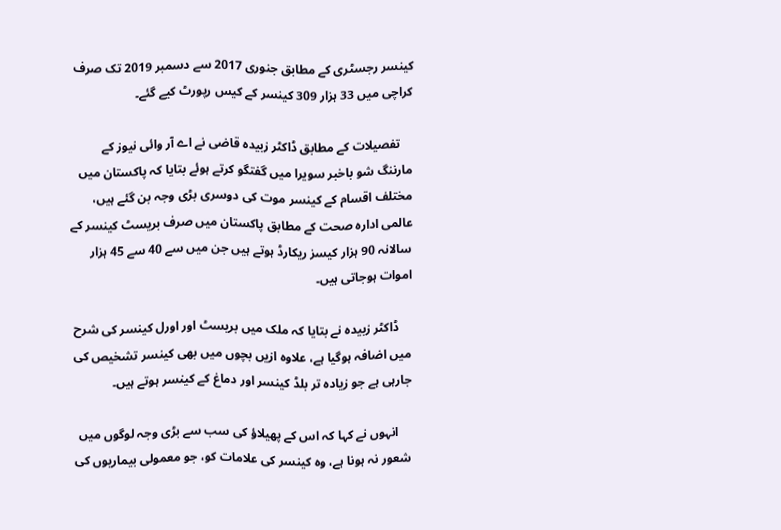کینسر رجسٹری کے مطابق جنوری 2017 سے دسمبر 2019 تک صرف کراچی میں 33 ہزار 309 کینسر کے کیس رپورٹ کیے گئے۔

    تفصیلات کے مطابق ڈاکٹر زبیدہ قاضی نے اے آر وائی نیوز کے مارننگ شو باخبر سویرا میں گفتگو کرتے ہوئے بتایا کہ پاکستان میں مختلف اقسام کے کینسر موت کی دوسری بڑی وجہ بن گئے ہیں، عالمی ادارہ صحت کے مطابق پاکستان میں صرف بریسٹ کینسر کے سالانہ 90 ہزار کیسز ریکارڈ ہوتے ہیں جن میں سے 40 سے 45 ہزار اموات ہوجاتی ہیں۔

    ڈاکٹر زبیدہ نے بتایا کہ ملک میں بریسٹ اور اورل کینسر کی شرح میں اضافہ ہوگیا ہے، علاوہ ازیں بچوں میں بھی کینسر تشخیص کی جارہی ہے جو زیادہ تر بلڈ کینسر اور دماغ کے کینسر ہوتے ہیں۔

    انہوں نے کہا کہ اس کے پھیلاؤ کی سب سے بڑی وجہ لوگوں میں شعور نہ ہونا ہے، وہ کینسر کی علامات کو، جو معمولی بیماریوں کی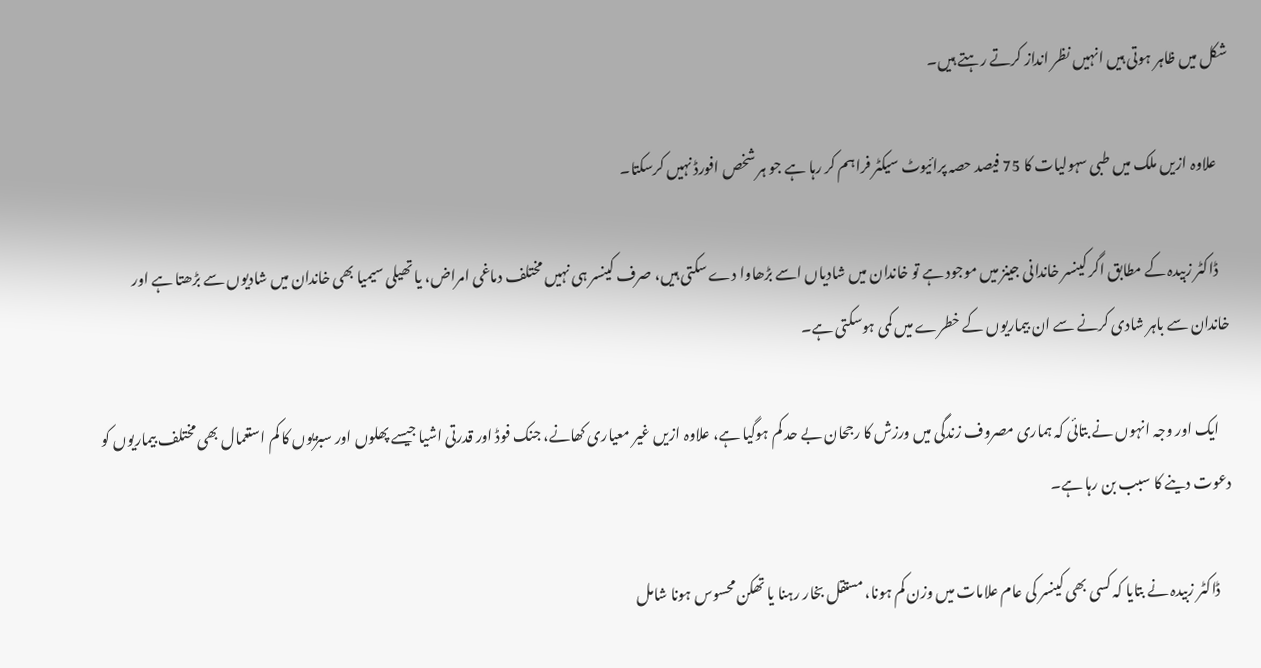شکل میں ظاہر ہوتی ہیں انہیں نظر انداز کرتے رہتے ہیں۔

    علاوہ ازیں ملک میں طبی سہولیات کا 75 فیصد حصہ پرائیوٹ سیکٹر فراہم کر رہا ہے جو ہر شخص افورڈ نہیں کرسکتا۔

    ڈاکٹر زبیدہ کے مطابق اگر کینسر خاندانی جینز میں موجود ہے تو خاندان میں شادیاں اسے بڑھاوا دے سکتی ہیں، صرف کینسر ہی نہیں مختلف دماغی امراض، یا تھیلی سیمیا بھی خاندان میں شادیوں سے بڑھتا ہے اور خاندان سے باہر شادی کرنے سے ان بیماریوں کے خطرے میں کمی ہوسکتی ہے۔

    ایک اور وجہ انہوں نے بتائی کہ ہماری مصروف زندگی میں ورزش کا رجحان بے حد کم ہوگیا ہے، علاوہ ازیں غیر معیاری کھانے، جنک فوڈ اور قدرتی اشیا جیسے پھلوں اور سبزیوں کا کم استعمال بھی مختلف بیماریوں کو دعوت دینے کا سبب بن رہا ہے۔

    ڈاکٹر زبیدہ نے بتایا کہ کسی بھی کینسر کی عام علامات میں وزن کم ہونا، مستقل بخار رہنا یا تھکن محسوس ہونا شامل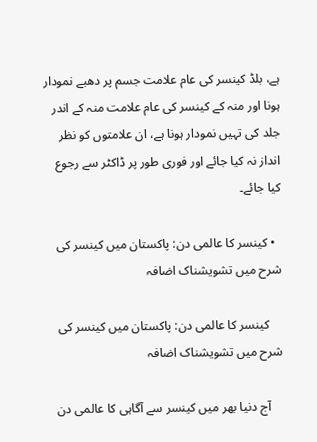ہے، بلڈ کینسر کی عام علامت جسم پر دھبے نمودار ہونا اور منہ کے کینسر کی عام علامت منہ کے اندر جلد کی تہیں نمودار ہونا ہے، ان علامتوں کو نظر انداز نہ کیا جائے اور فوری طور پر ڈاکٹر سے رجوع کیا جائے۔

  • کینسر کا عالمی دن: پاکستان میں کینسر کی شرح میں تشویشناک اضافہ

    کینسر کا عالمی دن: پاکستان میں کینسر کی شرح میں تشویشناک اضافہ

    آج دنیا بھر میں کینسر سے آگاہی کا عالمی دن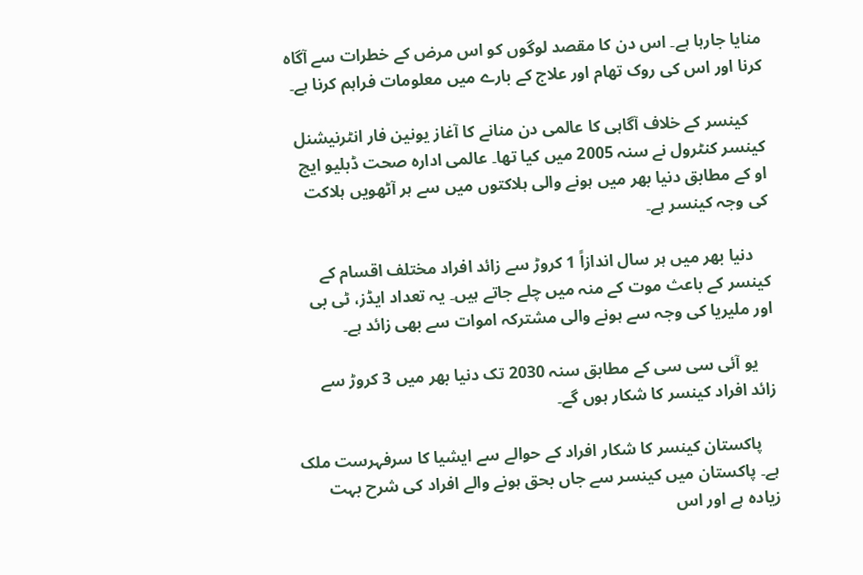منایا جارہا ہے۔ اس دن کا مقصد لوگوں کو اس مرض کے خطرات سے آگاہ کرنا اور اس کی روک تھام اور علاج کے بارے میں معلومات فراہم کرنا ہے۔

    کینسر کے خلاف آگاہی کا عالمی دن منانے کا آغاز یونین فار انٹرنیشنل کینسر کنٹرول نے سنہ 2005 میں کیا تھا۔ عالمی ادارہ صحت ڈبلیو ایچ او کے مطابق دنیا بھر میں ہونے والی ہلاکتوں میں سے ہر آٹھویں ہلاکت کی وجہ کینسر ہے۔

    دنیا بھر میں ہر سال اندازاً 1 کروڑ سے زائد افراد مختلف اقسام کے کینسر کے باعث موت کے منہ میں چلے جاتے ہیں۔ یہ تعداد ایڈز، ٹی بی اور ملیریا کی وجہ سے ہونے والی مشترکہ اموات سے بھی زائد ہے۔

    یو آئی سی سی کے مطابق سنہ 2030 تک دنیا بھر میں 3 کروڑ سے زائد افراد کینسر کا شکار ہوں گے۔

    پاکستان کینسر کا شکار افراد کے حوالے سے ایشیا کا سرفہرست ملک ہے۔ پاکستان میں کینسر سے جاں بحق ہونے والے افراد کی شرح بہت زیادہ ہے اور اس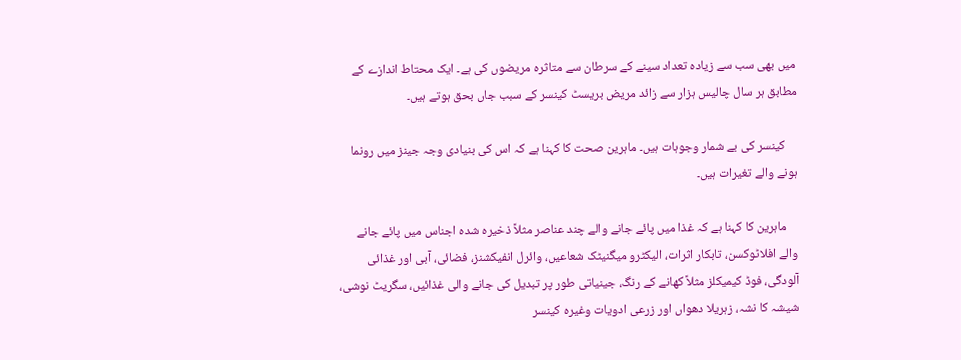میں بھی سب سے زیادہ تعداد سینے کے سرطان سے متاثرہ مریضوں کی ہے۔ ایک محتاط اندازے کے مطابق ہر سال چالیس ہزار سے زائد مریض بریسٹ کینسر کے سبب جاں بحق ہوتے ہیں۔

    کینسر کی بے شمار وجوہات ہیں۔ ماہرین صحت کا کہنا ہے کہ اس کی بنیادی وجہ جینز میں رونما ہونے والے تغیرات ہیں۔

    ماہرین کا کہنا ہے کہ غذا میں پائے جانے والے چند عناصر مثلاً ذخیرہ شدہ اجناس میں پائے جانے والے افلاٹوکسن، تابکار اثرات، الیکٹرو میگنیٹک شعاعیں، وائرل انفیکشنز، فضائی، آبی اور غذائی آلودگی، فوڈ کیمیکلز مثلاً کھانے کے رنگ، جینیاتی طور پر تبدیل کی جانے والی غذائیں، سگریٹ نوشی، شیشہ کا نشہ، زہریلا دھواں اور زرعی ادویات وغیرہ کینسر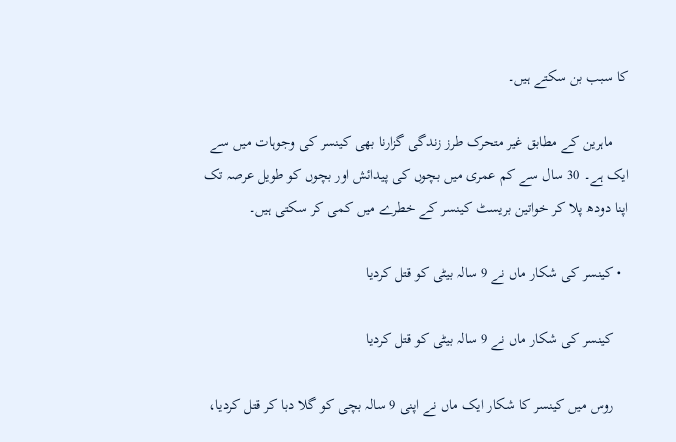کا سبب بن سکتے ہیں۔

    ماہرین کے مطابق غیر متحرک طرز زندگی گزارنا بھی کینسر کی وجوہات میں سے ایک ہے۔ 30 سال سے کم عمری میں بچوں کی پیدائش اور بچوں کو طویل عرصہ تک اپنا دودھ پلا کر خواتین بریسٹ کینسر کے خطرے میں کمی کر سکتی ہیں۔

  • کینسر کی شکار ماں نے 9 سالہ بیٹی کو قتل کردیا

    کینسر کی شکار ماں نے 9 سالہ بیٹی کو قتل کردیا

    روس میں کینسر کا شکار ایک ماں نے اپنی 9 سالہ بچی کو گلا دبا کر قتل کردیا،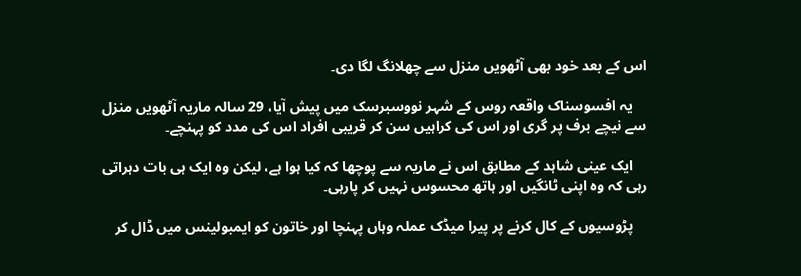اس کے بعد خود بھی آٹھویں منزل سے چھلانگ لگا دی۔

    یہ افسوسناک واقعہ روس کے شہر نووسبرسک میں پیش آیا، 29 سالہ ماریہ آٹھویں منزل سے نیچے برف پر گری اور اس کی کراہیں سن کر قریبی افراد اس کی مدد کو پہنچے۔

    ایک عینی شاہد کے مطابق اس نے ماریہ سے پوچھا کہ کیا ہوا ہے، لیکن وہ ایک ہی بات دہراتی رہی کہ وہ اپنی ٹانگیں اور ہاتھ محسوس نہیں کر پارہی۔

    پڑوسیوں کے کال کرنے پر پیرا میڈک عملہ وہاں پہنچا اور خاتون کو ایمبولینس میں ڈال کر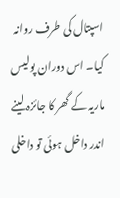اسپتال کی طرف روانہ کیا۔ اس دوران پولیس ماریہ کے گھر کا جائزہ لینے اندر داخل ہوئی تو داخلی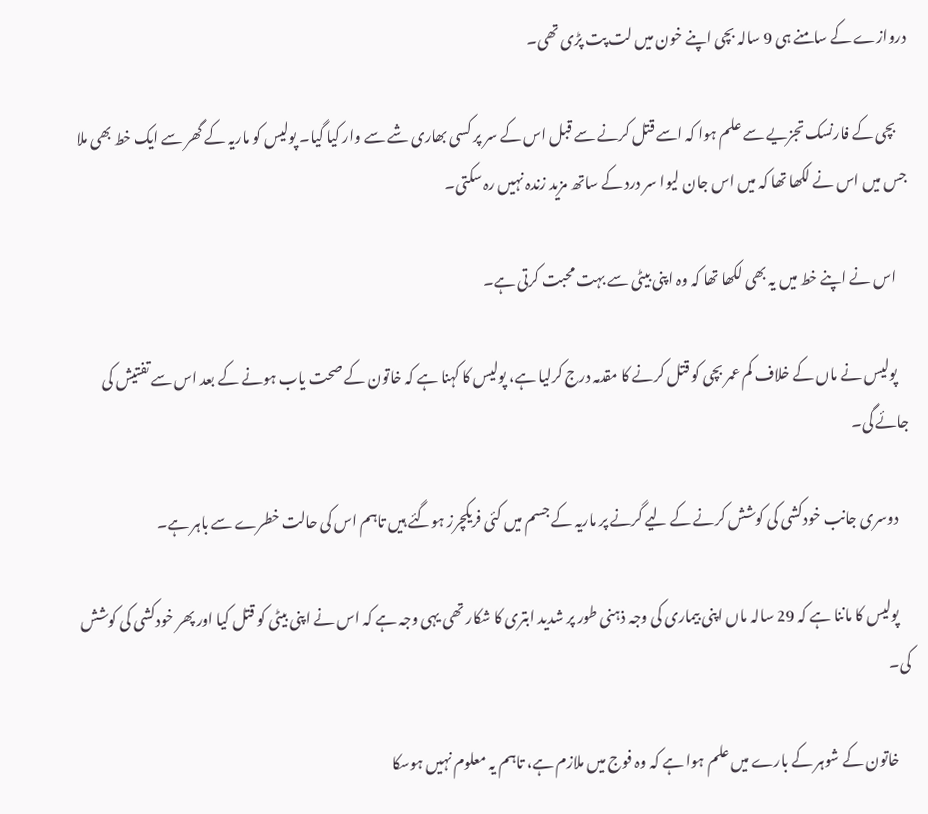دروازے کے سامنے ہی 9 سالہ بچی اپنے خون میں لت پت پڑی تھی۔

    بچی کے فارنسک تجزیے سے علم ہوا کہ اسے قتل کرنے سے قبل اس کے سر پر کسی بھاری شے سے وار کیا گیا۔ پولیس کو ماریہ کے گھر سے ایک خط بھی ملا جس میں اس نے لکھا تھا کہ میں اس جان لیوا سر درد کے ساتھ مزید زندہ نہیں رہ سکتی۔

    اس نے اپنے خط میں یہ بھی لکھا تھا کہ وہ اپنی بیٹی سے بہت محبت کرتی ہے۔

    پولیس نے ماں کے خلاف کم عمر بچی کو قتل کرنے کا مقدمہ درج کرلیا ہے، پولیس کا کہنا ہے کہ خاتون کے صحت یاب ہونے کے بعد اس سے تفتیش کی جائے گی۔

    دوسری جانب خودکشی کی کوشش کرنے کے لیے گرنے پر ماریہ کے جسم میں کئی فریکچرز ہوگئے ہیں تاہم اس کی حالت خطرے سے باہر ہے۔

    پولیس کا ماننا ہے کہ 29 سالہ ماں اپنی بیماری کی وجہ ذہنی طور پر شدید ابتری کا شکار تھی یہی وجہ ہے کہ اس نے اپنی بیٹی کو قتل کیا اور پھر خودکشی کی کوشش کی۔

    خاتون کے شوہر کے بارے میں علم ہوا ہے کہ وہ فوج میں ملازم ہے، تاہم یہ معلوم نہیں ہوسکا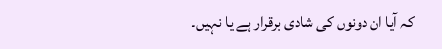کہ آیا ان دونوں کی شادی برقرار ہے یا نہیں۔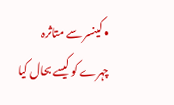• کینسر سے متاثرہ چہرے کو کیسے بحال کیا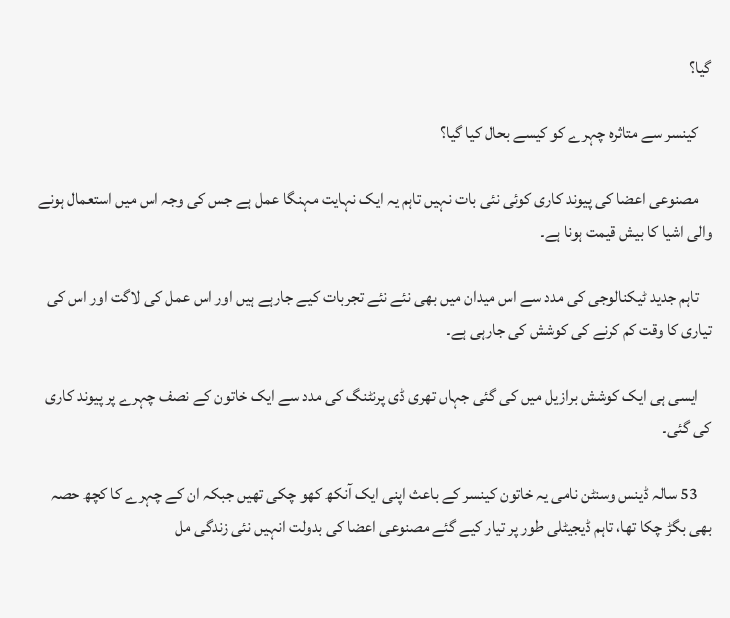گیا؟

    کینسر سے متاثرہ چہرے کو کیسے بحال کیا گیا؟

    مصنوعی اعضا کی پیوند کاری کوئی نئی بات نہیں تاہم یہ ایک نہایت مہنگا عمل ہے جس کی وجہ اس میں استعمال ہونے والی اشیا کا بیش قیمت ہونا ہے۔

    تاہم جدید ٹیکنالوجی کی مدد سے اس میدان میں بھی نئے نئے تجربات کیے جارہے ہیں اور اس عمل کی لاگت اور اس کی تیاری کا وقت کم کرنے کی کوشش کی جارہی ہے۔

    ایسی ہی ایک کوشش برازیل میں کی گئی جہاں تھری ڈی پرنٹنگ کی مدد سے ایک خاتون کے نصف چہرے پر پیوند کاری کی گئی۔

    53 سالہ ڈینس وسنٹن نامی یہ خاتون کینسر کے باعث اپنی ایک آنکھ کھو چکی تھیں جبکہ ان کے چہرے کا کچھ حصہ بھی بگڑ چکا تھا، تاہم ڈیجیٹلی طور پر تیار کیے گئے مصنوعی اعضا کی بدولت انہیں نئی زندگی مل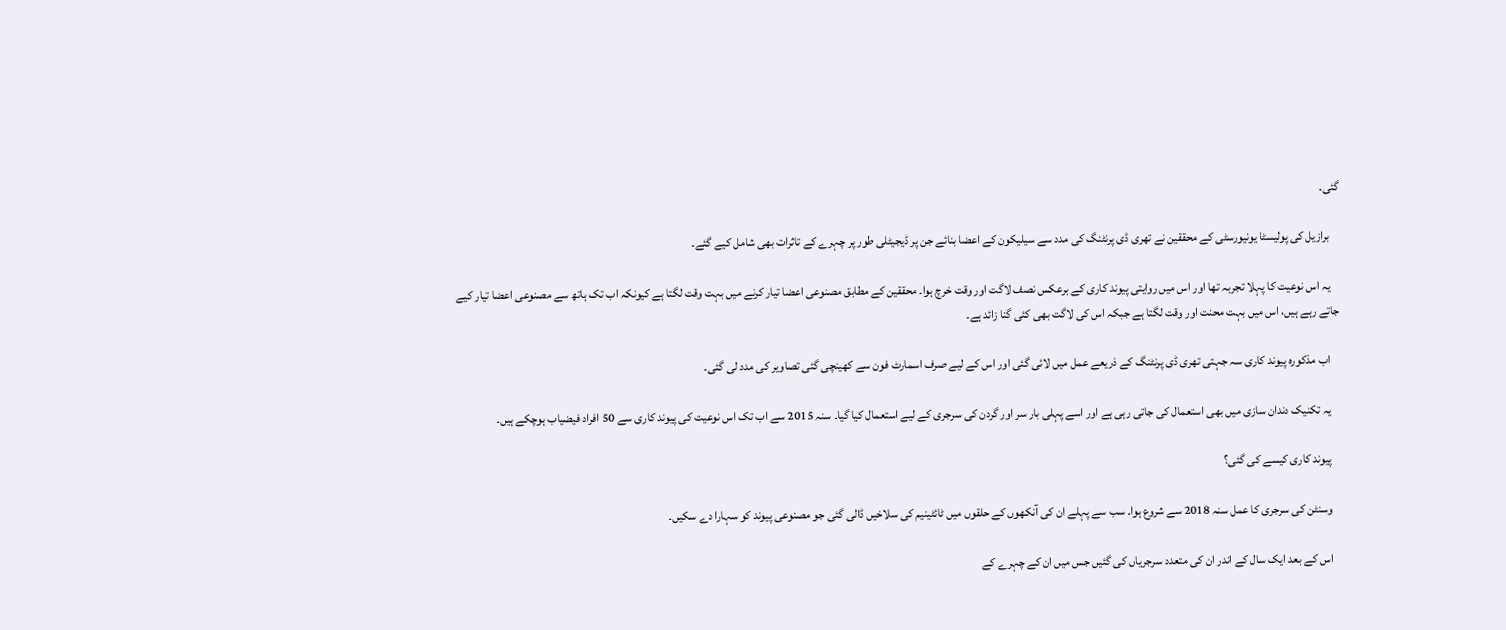گئی۔

    برازیل کی پولیسٹا یونیورسٹی کے محققین نے تھری ڈی پرنٹنگ کی مدد سے سیلیکون کے اعضا بنائے جن پر ڈیجیٹلی طور پر چہرے کے تاثرات بھی شامل کیے گئے۔

    یہ اس نوعیت کا پہلا تجربہ تھا اور اس میں روایتی پیوند کاری کے برعکس نصف لاگت اور وقت خرچ ہوا۔ محققین کے مطابق مصنوعی اعضا تیار کرنے میں بہت وقت لگتا ہے کیونکہ اب تک ہاتھ سے مصنوعی اعضا تیار کیے جاتے رہے ہیں، اس میں بہت محنت اور وقت لگتا ہے جبکہ اس کی لاگت بھی کئی گنا زائد ہے۔

    اب مذکورہ پیوند کاری سہ جہتی تھری ڈی پرنٹنگ کے ذریعے عمل میں لائی گئی اور اس کے لیے صرف اسمارٹ فون سے کھینچی گئی تصاویر کی مدد لی گئی۔

    یہ تکنیک دندان سازی میں بھی استعمال کی جاتی رہی ہے اور اسے پہلی بار سر اور گردن کی سرجری کے لیے استعمال کیا گیا۔ سنہ 2015 سے اب تک اس نوعیت کی پیوند کاری سے 50 افراد فیضیاب ہوچکے ہیں۔

    پیوند کاری کیسے کی گئی؟

    وسنٹن کی سرجری کا عمل سنہ 2018 سے شروع ہوا۔ سب سے پہلے ان کی آنکھوں کے حلقوں میں ٹائٹینیم کی سلاخیں ڈالی گئی جو مصنوعی پیوند کو سہارا دے سکیں۔

    اس کے بعد ایک سال کے اندر ان کی متعدد سرجریاں کی گئیں جس میں ان کے چہرے کے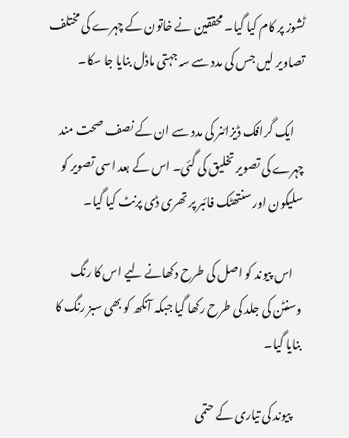ٹشوز پر کام کیا گیا۔ محققین نے خاتون کے چہرے کی مختلف تصاویر لیں جس کی مدد سے سہ جہتی ماڈل بنایا جا سکا۔

    ایک گرافک ڈیزائنر کی مدد سے ان کے نصف صحت مند چہرے کی تصویر تخلیق کی گئی۔ اس کے بعد اسی تصویر کو سلیکون اور سنتھٹک فائبر پر تھری ڈی پرنٹ کیا گیا۔

    اس پیوند کو اصل کی طرح دکھانے لیے اس کا رنگ وسنٹن کی جلد کی طرح رکھا گیا جبکہ آنکھ کو بھی سبز رنگ کا بنایا گیا۔

    پیوند کی تیاری کے حتمی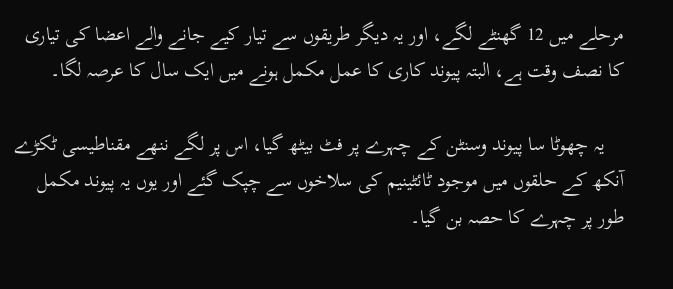مرحلے میں 12 گھنٹے لگے، اور یہ دیگر طریقوں سے تیار کیے جانے والے اعضا کی تیاری کا نصف وقت ہے، البتہ پیوند کاری کا عمل مکمل ہونے میں ایک سال کا عرصہ لگا۔

    یہ چھوٹا سا پیوند وسنٹن کے چہرے پر فٹ بیٹھ گیا، اس پر لگے ننھے مقناطیسی ٹکڑے آنکھ کے حلقوں میں موجود ٹائٹینیم کی سلاخوں سے چپک گئے اور یوں یہ پیوند مکمل طور پر چہرے کا حصہ بن گیا۔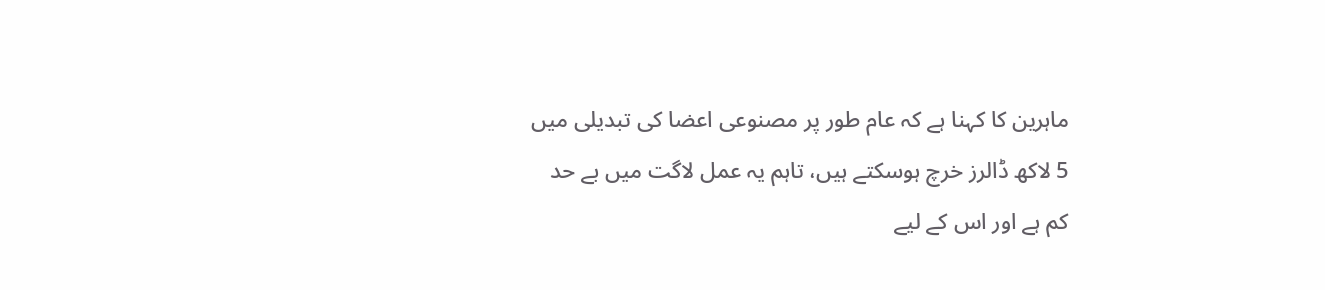ماہرین کا کہنا ہے کہ عام طور پر مصنوعی اعضا کی تبدیلی میں 5 لاکھ ڈالرز خرچ ہوسکتے ہیں، تاہم یہ عمل لاگت میں بے حد کم ہے اور اس کے لیے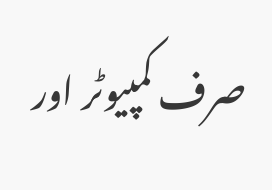صرف کمپیوٹر اور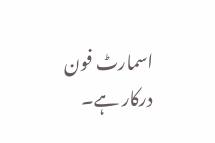اسمارٹ فون درکار ہے۔